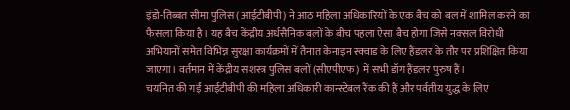इंडो-तिब्बत सीमा पुलिस (आईटीबीपी) ने आठ महिला अधिकारियों के एक बैच को बल में शामिल करने का फैसला किया है। यह बैच केंद्रीय अर्धसैनिक बलों के बीच पहला ऐसा बैच होगा जिसे नक्सल विरोधी अभियानों समेत विभिन्न सुरक्षा कार्यक्रमों में तैनात केनाइन स्क्वाड के लिए हैंडलर के तौर पर प्रशिक्षित किया जाएगा। वर्तमान में केंद्रीय सशस्त्र पुलिस बलों (सीएपीएफ) में सभी डॉग हैंडलर पुरुष हैं।
चयनित की गईं आईटीबीपी की महिला अधिकारी कान्स्टेबल रैंक की हैं और पर्वतीय युद्ध के लिए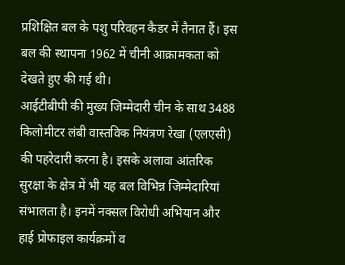प्रशिक्षित बल के पशु परिवहन कैडर में तैनात हैं। इस बल की स्थापना 1962 में चीनी आक्रामकता को देखते हुए की गई थी।
आईटीबीपी की मुख्य जिम्मेदारी चीन के साथ 3488 किलोमीटर लंबी वास्तविक नियंत्रण रेखा (एलएसी) की पहरेदारी करना है। इसके अलावा आंतरिक सुरक्षा के क्षेत्र में भी यह बल विभिन्न जिम्मेदारियां संभालता है। इनमें नक्सल विरोधी अभियान और हाई प्रोफाइल कार्यक्रमों व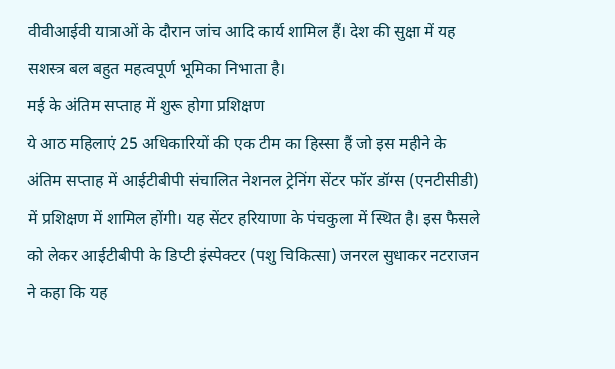वीवीआईवी यात्राओं के दौरान जांच आदि कार्य शामिल हैं। देश की सुक्षा में यह सशस्त्र बल बहुत महत्वपूर्ण भूमिका निभाता है।
मई के अंतिम सप्ताह में शुरू होगा प्रशिक्षण
ये आठ महिलाएं 25 अधिकारियों की एक टीम का हिस्सा हैं जो इस महीने के अंतिम सप्ताह में आईटीबीपी संचालित नेशनल ट्रेनिंग सेंटर फॉर डॉग्स (एनटीसीडी) में प्रशिक्षण में शामिल होंगी। यह सेंटर हरियाणा के पंचकुला में स्थित है। इस फैसले को लेकर आईटीबीपी के डिप्टी इंस्पेक्टर (पशु चिकित्सा) जनरल सुधाकर नटराजन ने कहा कि यह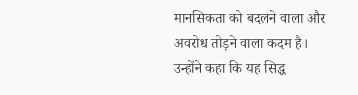मानसिकता को बदलने वाला और अवरोध तोड़ने वाला कदम है।
उन्होंने कहा कि यह सिद्ध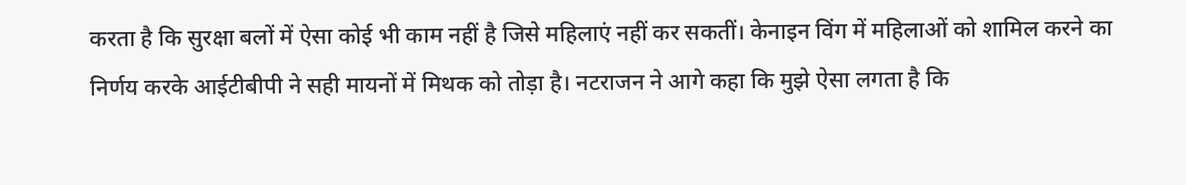करता है कि सुरक्षा बलों में ऐसा कोई भी काम नहीं है जिसे महिलाएं नहीं कर सकतीं। केनाइन विंग में महिलाओं को शामिल करने का निर्णय करके आईटीबीपी ने सही मायनों में मिथक को तोड़ा है। नटराजन ने आगे कहा कि मुझे ऐसा लगता है कि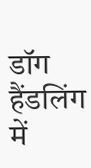डॉग हैंडलिंग में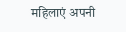महिलाएं अपनी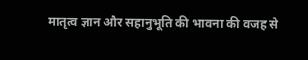मातृत्व ज्ञान और सहानुभूति की भावना की वजह से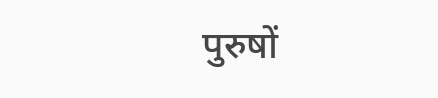पुरुषों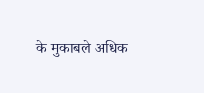के मुकाबले अधिक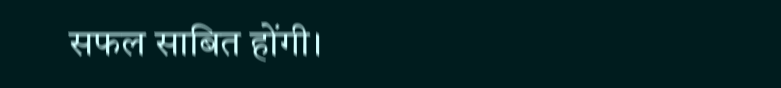सफल साबित होंगी।